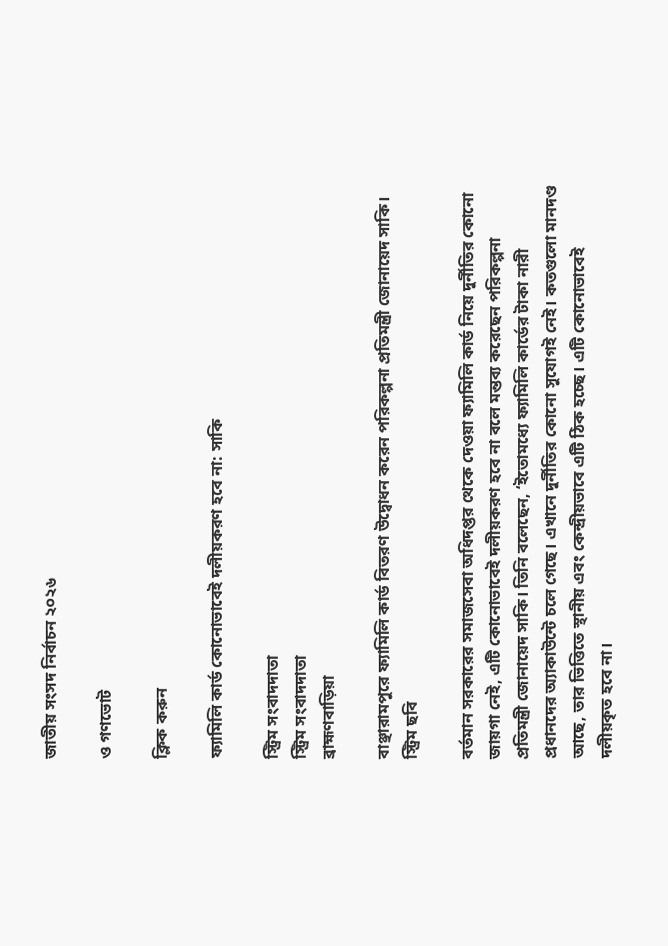জাতীয় সংসদ নির্বাচন ২০২৬

ও গণভোট

ক্লিক করুন

ফ্যামিলি কার্ড কোনোভাবেই দলীয়করণ হবে না: সাকি

স্ট্রিম সংবাদদাতা
স্ট্রিম সংবাদদাতা
ব্রাহ্মণবাড়িয়া

বাঞ্ছারামপুরে ফ্যামিলি কার্ড বিতরণ উদ্বোধন করেন পরিকল্পনা প্রতিমন্ত্রী জোনায়েদ সাকি। স্ট্রিম ছবি

বর্তমান সরকারের সমাজসেবা অধিদপ্তর থেকে দেওয়া ফ্যামিলি কার্ড নিয়ে দুর্নীতির কোনো জায়গা নেই, এটি কোনোভাবেই দলীয়করণ হবে না বলে মন্তব্য করেছেন পরিকল্পনা প্রতিমন্ত্রী জোনায়েদ সাকি। তিনি বলেছেন, ‘ইতোমধ্যে ফ্যামিলি কার্ডের টাকা নারী প্রধানদের অ্যাকাউন্টে চলে গেছে। এখানে দুর্নীতির কোনো সুযোগই নেই। কতগুলো মানদণ্ড আছে, তার ভিত্তিতে স্থানীয় এবং কেন্দ্রীয়ভাবে এটি ঠিক হচ্ছে। এটি কোনোভাবেই দলীয়কৃত হবে না।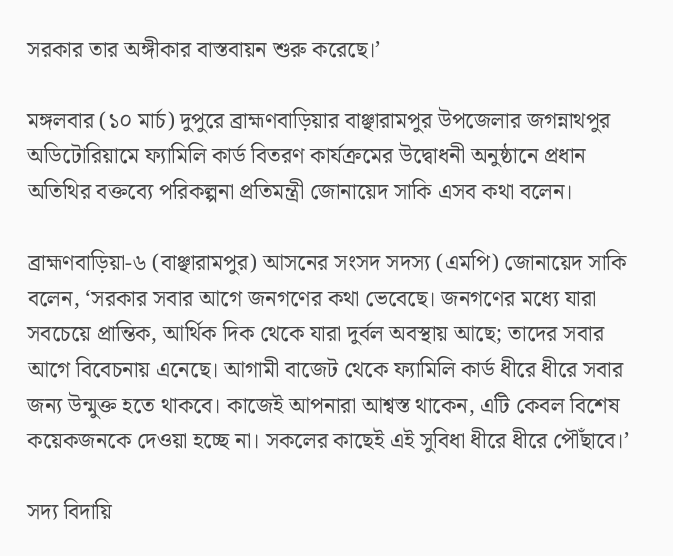সরকার তার অঙ্গীকার বাস্তবায়ন শুরু করেছে।’

মঙ্গলবার (১০ মার্চ) দুপুরে ব্রাহ্মণবাড়িয়ার বাঞ্ছারামপুর উপজেলার জগন্নাথপুর অডিটোরিয়ামে ফ্যামিলি কার্ড বিতরণ কার্যক্রমের উদ্বোধনী অনুষ্ঠানে প্রধান অতিথির বক্তব্যে পরিকল্পনা প্রতিমন্ত্রী জোনায়েদ সাকি এসব কথা বলেন।

ব্রাহ্মণবাড়িয়া-৬ (বাঞ্ছারামপুর) আসনের সংসদ সদস্য (এমপি) জোনায়েদ সাকি বলেন, ‘সরকার সবার আগে জনগণের কথা ভেবেছে। জনগণের মধ্যে যারা সবচেয়ে প্রান্তিক, আর্থিক দিক থেকে যারা দুর্বল অবস্থায় আছে; তাদের সবার আগে বিবেচনায় এনেছে। আগামী বাজেট থেকে ফ্যামিলি কার্ড ধীরে ধীরে সবার জন্য উন্মুক্ত হতে থাকবে। কাজেই আপনারা আশ্বস্ত থাকেন, এটি কেবল বিশেষ কয়েকজনকে দেওয়া হচ্ছে না। সকলের কাছেই এই সুবিধা ধীরে ধীরে পৌঁছাবে।’

সদ্য বিদায়ি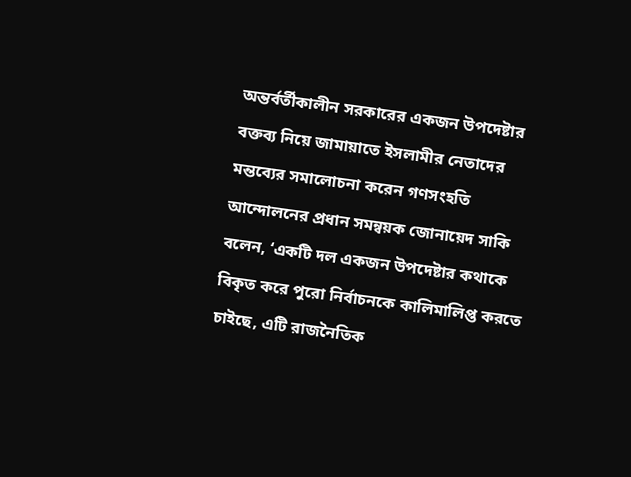অন্তর্বর্তীকালীন সরকারের একজন উপদেষ্টার বক্তব্য নিয়ে জামায়াতে ইসলামীর নেতাদের মন্তব্যের সমালোচনা করেন গণসংহতি আন্দোলনের প্রধান সমন্বয়ক জোনায়েদ সাকি বলেন, ‘একটি দল একজন উপদেষ্টার কথাকে বিকৃত করে পুরো নির্বাচনকে কালিমালিপ্ত করতে চাইছে, এটি রাজনৈতিক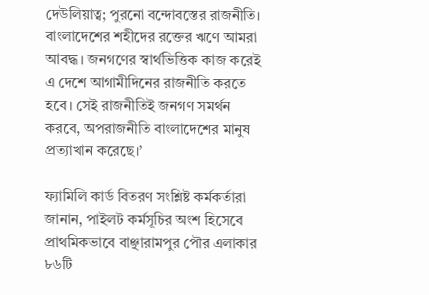দেউলিয়াত্ব; পুরনো বন্দোবস্তের রাজনীতি। বাংলাদেশের শহীদের রক্তের ঋণে আমরা আবদ্ধ। জনগণের স্বার্থভিত্তিক কাজ করেই এ দেশে আগামীদিনের রাজনীতি করতে হবে। সেই রাজনীতিই জনগণ সমর্থন করবে, অপরাজনীতি বাংলাদেশের মানুষ প্রত্যাখান করেছে।’

ফ্যামিলি কার্ড বিতরণ সংশ্লিষ্ট কর্মকর্তারা জানান, পাইলট কর্মসূচির অংশ হিসেবে প্রাথমিকভাবে বাঞ্ছারামপুর পৌর এলাকার ৮৬টি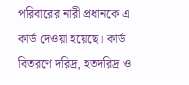পরিবারের নারী প্রধানকে এ কার্ড দেওয়া হয়েছে। কার্ড বিতরণে দরিদ্র, হতদরিদ্র ও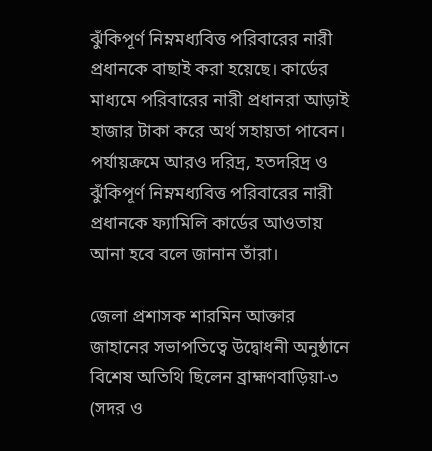ঝুঁকিপূর্ণ নিম্নমধ্যবিত্ত পরিবারের নারী প্রধানকে বাছাই করা হয়েছে। কার্ডের মাধ্যমে পরিবারের নারী প্রধানরা আড়াই হাজার টাকা করে অর্থ সহায়তা পাবেন। পর্যায়ক্রমে আরও দরিদ্র, হতদরিদ্র ও ঝুঁকিপূর্ণ নিম্নমধ্যবিত্ত পরিবারের নারী প্রধানকে ফ্যামিলি কার্ডের আওতায় আনা হবে বলে জানান তাঁরা।

জেলা প্রশাসক শারমিন আক্তার জাহানের সভাপতিত্বে উদ্বোধনী অনুষ্ঠানে বিশেষ অতিথি ছিলেন ব্রাহ্মণবাড়িয়া-৩ (সদর ও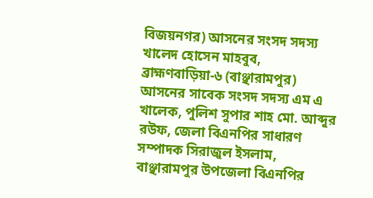বিজয়নগর) আসনের সংসদ সদস্য খালেদ হোসেন মাহবুব, ব্রাহ্মণবাড়িয়া-৬ (বাঞ্ছারামপুর) আসনের সাবেক সংসদ সদস্য এম এ খালেক, পুলিশ সুপার শাহ মো. আব্দুর রউফ, জেলা বিএনপির সাধারণ সম্পাদক সিরাজুল ইসলাম, বাঞ্ছারামপুর উপজেলা বিএনপির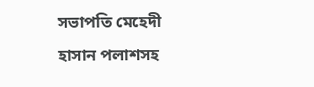সভাপতি মেহেদী হাসান পলাশসহ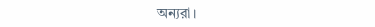অন্যরা।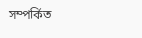সম্পর্কিত